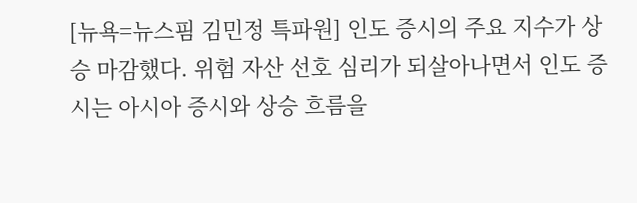[뉴욕=뉴스핌 김민정 특파원] 인도 증시의 주요 지수가 상승 마감했다. 위험 자산 선호 심리가 되살아나면서 인도 증시는 아시아 증시와 상승 흐름을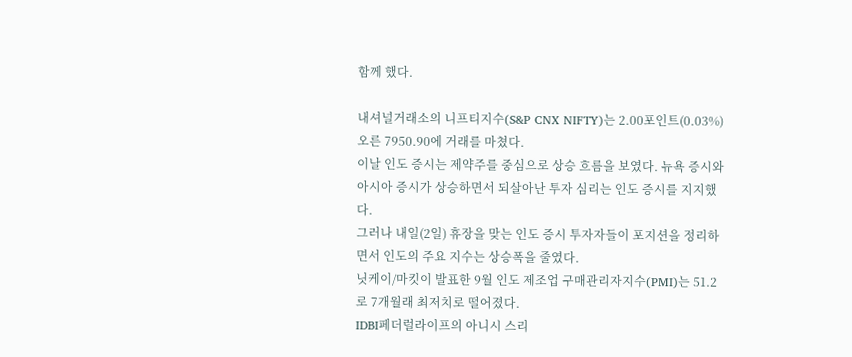함께 했다.

내셔널거래소의 니프티지수(S&P CNX NIFTY)는 2.00포인트(0.03%) 오른 7950.90에 거래를 마쳤다.
이날 인도 증시는 제약주를 중심으로 상승 흐름을 보였다. 뉴욕 증시와 아시아 증시가 상승하면서 되살아난 투자 심리는 인도 증시를 지지했다.
그러나 내일(2일) 휴장을 맞는 인도 증시 투자자들이 포지션을 정리하면서 인도의 주요 지수는 상승폭을 줄였다.
닛케이/마킷이 발표한 9월 인도 제조업 구매관리자지수(PMI)는 51.2로 7개월래 최저치로 떨어졌다.
IDBI페더럴라이프의 아니시 스리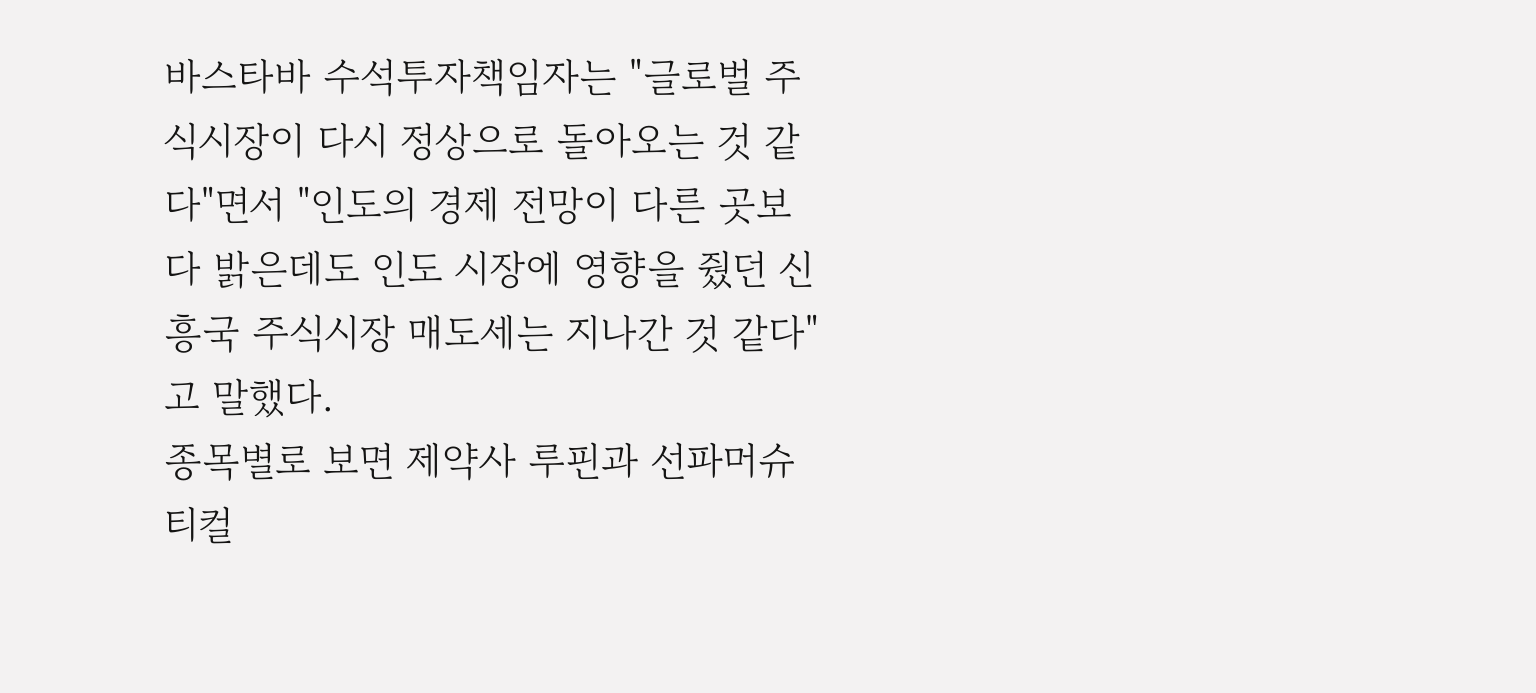바스타바 수석투자책임자는 "글로벌 주식시장이 다시 정상으로 돌아오는 것 같다"면서 "인도의 경제 전망이 다른 곳보다 밝은데도 인도 시장에 영향을 줬던 신흥국 주식시장 매도세는 지나간 것 같다"고 말했다.
종목별로 보면 제약사 루핀과 선파머슈티컬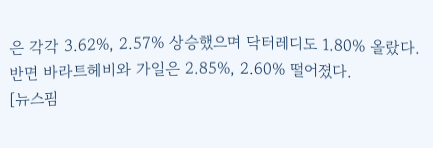은 각각 3.62%, 2.57% 상승했으며 닥터레디도 1.80% 올랐다. 반면 바라트헤비와 가일은 2.85%, 2.60% 떨어졌다.
[뉴스핌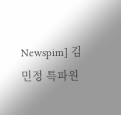Newspim] 김민정 특파원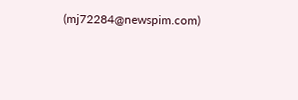(mj72284@newspim.com)